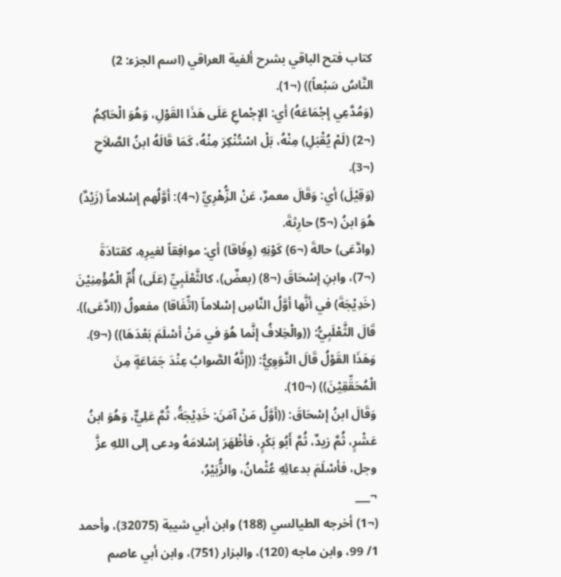كتاب فتح الباقي بشرح ألفية العراقي (اسم الجزء: 2)
النَّاسُ سَبْعاً)) (¬1).
(وَمُدَّعِي إجْمَاعَهُ) أي: الإجْماعِ عَلَى هَذَا القَوْلِ، وَهُوَ الْحَاكِمُ (¬2) (لَمْ يُقْبَلِ) مِنْهُ، بَلْ اسْتُنْكِرَ مِنْهُ، كَمَا قَالَهُ ابنُ الصَّلاَحِ (¬3).
(وَقِيْلَ) أي: وَقَالَ معمرٌ، عَنْ الزُّهْرِيِّ (¬4): أوَّلُهم إسْلاماً (زَيْدٌ) هُوَ ابنُ (¬5) حارِثةَ.
(وادَّعَى) حالةَ (¬6) كَوْنِهِ (وِفَاقا) أي: موافِقاً لغيرِهِ، كقتادَةَ (¬7)، وابنِ إسْحَاقَ (¬8) (بعضٌ)، كالثَّعْلَبِيِّ (عَلَى) أُمِّ الْمُؤْمِنِيْنَ (خَدِيْجَةَ) في أنَّها أوَّلُ النَّاسِ إسْلاماً (اتِّفَاقا) مفعولُ ((ادَّعَى)).
قَالَ الثَّعْلَبِيُّ: ((والْخِلافُ إنَّما هُوَ في مَنْ أسْلَمَ بَعْدَهَا)) (¬9).
وَهَذَا القَوْلُ قَالَ النَّوَوِيُّ: ((إنَّهُ الصَّوابُ عِنْدَ جَمَاعَةٍ مِنَ الْمُحَقِّقِيْنَ)) (¬10).
وَقَالَ ابنُ إسْحَاقَ: ((أوَّلُ مَنْ آمَنَ: خَدِيْجَةُ، ثُمَّ عَلِيٌّ، وَهُوَ ابنُ عَشْرٍ، ثُمَّ زيدٌ، ثُمَّ أَبُو بَكْرٍ، فأظْهَرَ إسْلامَهُ ودعى إلى اللهِ عزَّ وجل، فأسْلَمَ بدعائِهِ عُثْمانُ، والزُّبَيْرُ،
¬___
(¬1) أخرجه الطيالسي (188) وابن أبي شيبة (32075)، وأحمد 1/ 99، وابن ماجه (120)، والبزار (751)، وابن أبي عاصم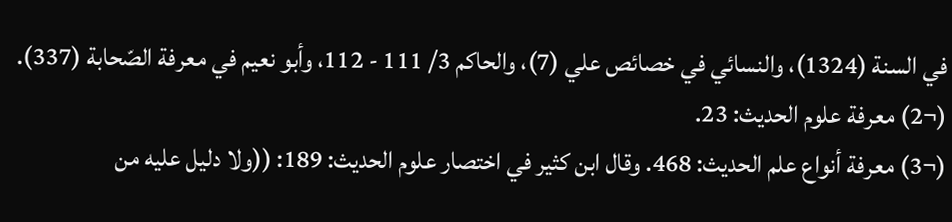في السنة (1324)، والنسائي في خصائص علي (7)، والحاكم 3/ 111 - 112، وأبو نعيم في معرفة الصّحابة (337).
(¬2) معرفة علوم الحديث: 23.
(¬3) معرفة أنواع علم الحديث: 468. وقال ابن كثير في اختصار علوم الحديث: 189: ((ولا دليل عليه من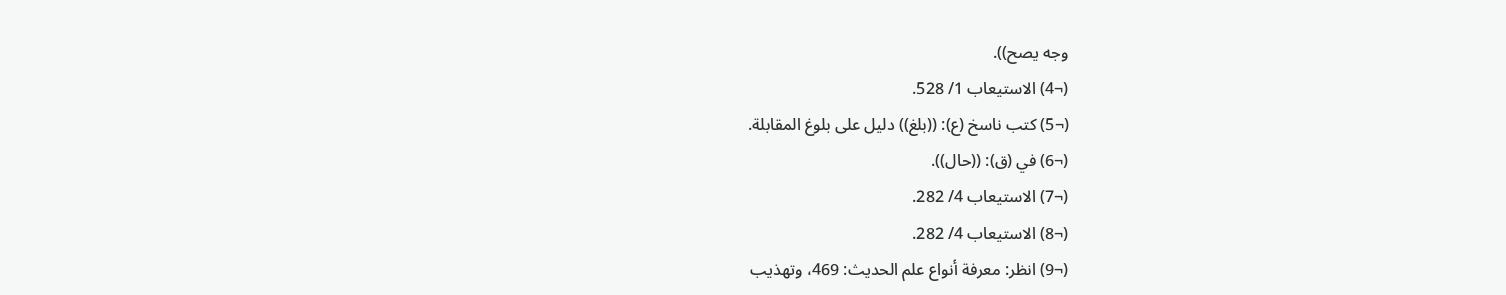وجه يصح)).
(¬4) الاستيعاب 1/ 528.
(¬5) كتب ناسخ (ع): ((بلغ)) دليل على بلوغ المقابلة.
(¬6) في (ق): ((حال)).
(¬7) الاستيعاب 4/ 282.
(¬8) الاستيعاب 4/ 282.
(¬9) انظر: معرفة أنواع علم الحديث: 469، وتهذيب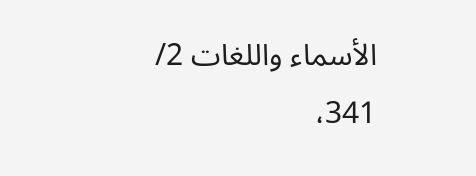الأسماء واللغات 2/ 341،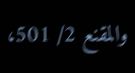والمقنع 2/ 501،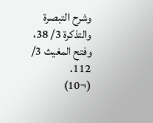وشرح التبصرة والتذكرة 3/ 38، وفتح المغيث 3/ 112.
(¬10)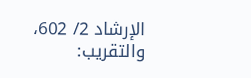الإرشاد 2/ 602، والتقريب: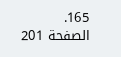165.
الصفحة 201